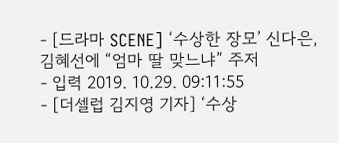- [드라마 SCENE] ‘수상한 장모’ 신다은, 김혜선에 “엄마 딸 맞느냐” 주저
- 입력 2019. 10.29. 09:11:55
- [더셀럽 김지영 기자] ‘수상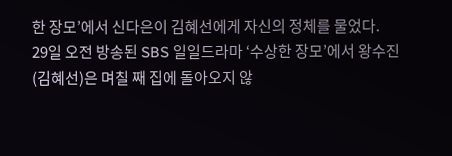한 장모’에서 신다은이 김혜선에게 자신의 정체를 물었다.
29일 오전 방송된 SBS 일일드라마 ‘수상한 장모’에서 왕수진(김혜선)은 며칠 째 집에 돌아오지 않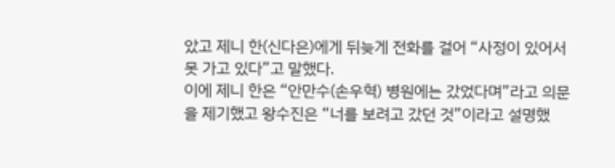았고 제니 한(신다은)에게 뒤늦게 전화를 걸어 “사정이 있어서 못 가고 있다”고 말했다.
이에 제니 한은 “안만수(손우혁) 병원에는 갔었다며”라고 의문을 제기했고 왕수진은 “너를 보려고 갔던 것”이라고 설명했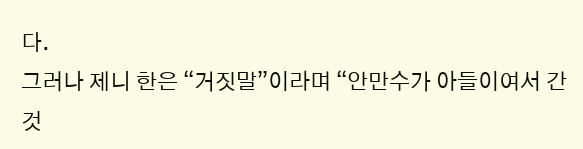다.
그러나 제니 한은 “거짓말”이라며 “안만수가 아들이여서 간 것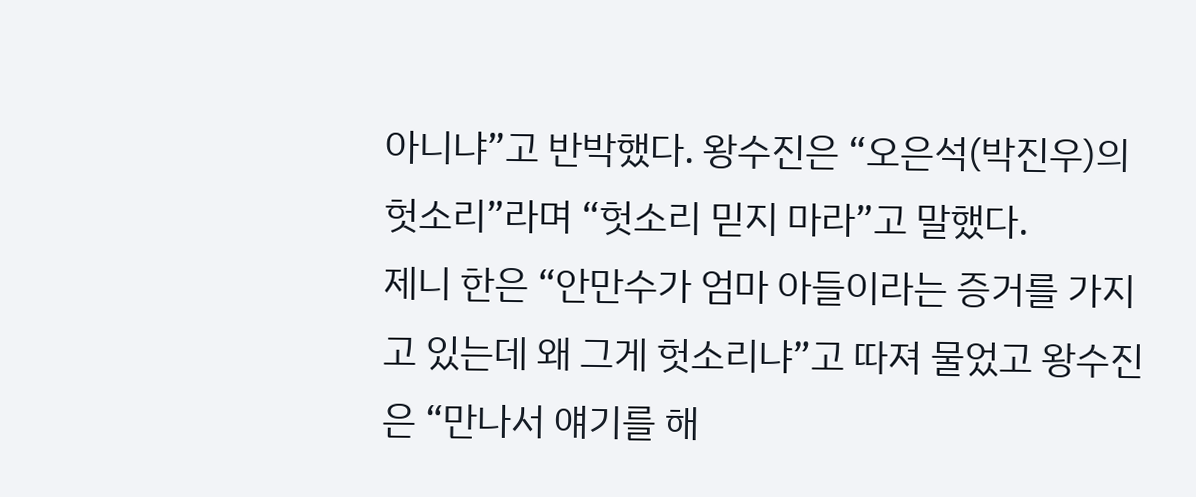아니냐”고 반박했다. 왕수진은 “오은석(박진우)의 헛소리”라며 “헛소리 믿지 마라”고 말했다.
제니 한은 “안만수가 엄마 아들이라는 증거를 가지고 있는데 왜 그게 헛소리냐”고 따져 물었고 왕수진은 “만나서 얘기를 해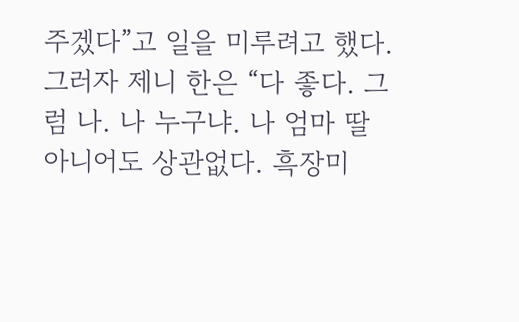주겠다”고 일을 미루려고 했다.
그러자 제니 한은 “다 좋다. 그럼 나. 나 누구냐. 나 엄마 딸 아니어도 상관없다. 흑장미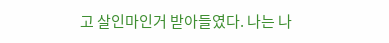고 살인마인거 받아들였다. 나는 나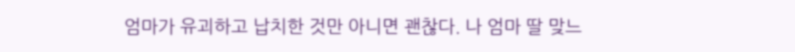엄마가 유괴하고 납치한 것만 아니면 괜찮다. 나 엄마 딸 맞느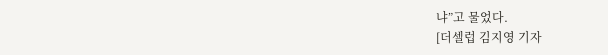냐”고 물었다.
[더셀럽 김지영 기자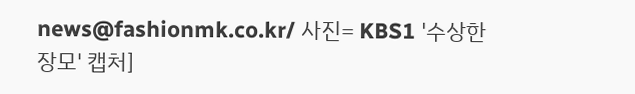news@fashionmk.co.kr/ 사진= KBS1 '수상한 장모' 캡처]